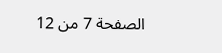الصفحة 7 من 12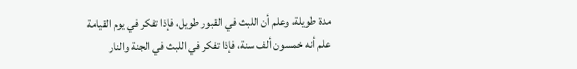مدة طويلة، وعلم أن اللبث في القبور طويل، فإذا تفكر في يوم القيامة علم أنه خمسون ألف سنة، فإذا تفكر في اللبث في الجنة والنار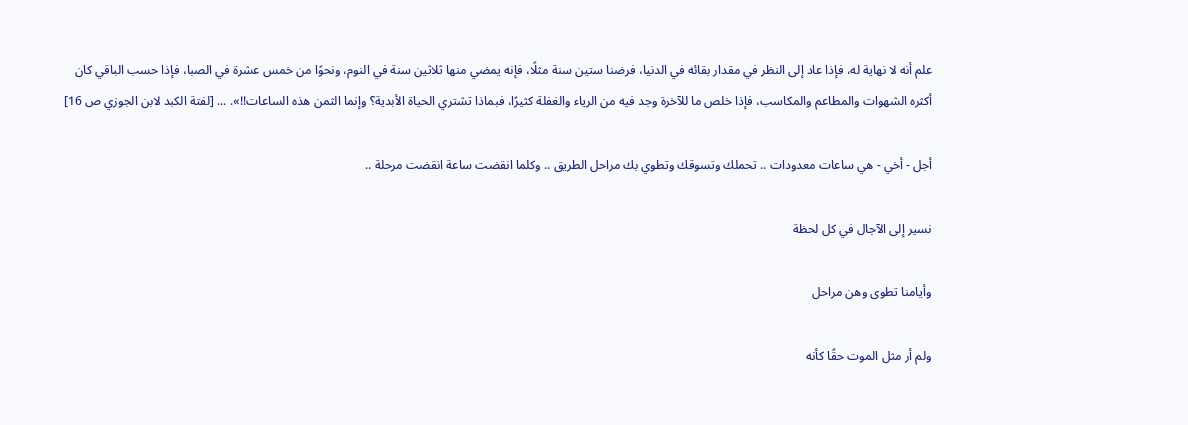علم أنه لا نهاية له، فإذا عاد إلى النظر في مقدار بقائه في الدنيا، فرضنا ستين سنة مثلًا، فإنه يمضي منها ثلاثين سنة في النوم، ونحوًا من خمس عشرة في الصبا، فإذا حسب الباقي كان أكثره الشهوات والمطاعم والمكاسب، فإذا خلص ما للآخرة وجد فيه من الرياء والغفلة كثيرًا، فبماذا تشتري الحياة الأبدية؟ وإنما الثمن هذه الساعات!!». ... [لفتة الكبد لابن الجوزي ص 16]

أجل - أخي - هي ساعات معدودات .. تحملك وتسوقك وتطوي بك مراحل الطريق .. وكلما انقضت ساعة انقضت مرحلة ..

نسير إلى الآجال في كل لحظة

وأيامنا تطوى وهن مراحل

ولم أر مثل الموت حقًا كأنه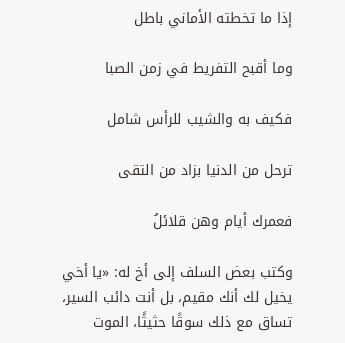إذا ما تخطته الأماني باطل

وما أقبح التفريط في زمن الصبا

فكيف به والشيب للرأس شامل

ترحل من الدنيا بزاد من التقى

فعمرك أيام وهن قلائلُ

وكتب بعض السلف إلى أخ له: «يا أخي يخيل لك أنك مقيم، بل أنت دائب السير، تساق مع ذلك سوقًا حثيثًا، الموت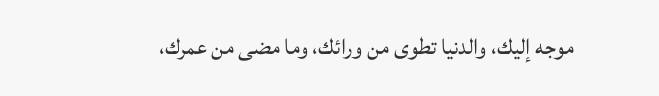موجه إليك، والدنيا تطوى من ورائك، وما مضى من عمرك،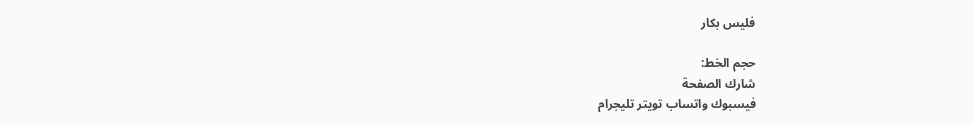فليس بكار

حجم الخط:
شارك الصفحة
فيسبوك واتساب تويتر تليجرام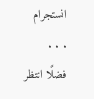انستجرام
. . .
فضلًا انتظر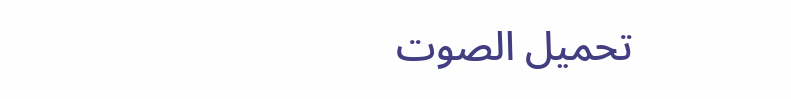تحميل الصوت